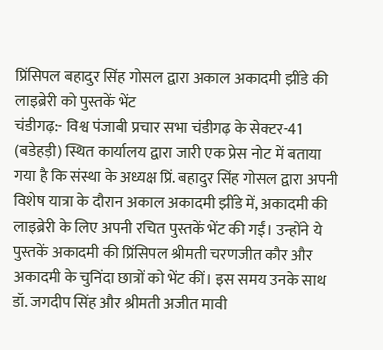प्रिंसिपल बहादुर सिंह गोसल द्वारा अकाल अकादमी झींडे की लाइब्रेरी को पुस्तकें भेंट
चंडीगढ़:- विश्व पंजाबी प्रचार सभा चंडीगढ़ के सेक्टर-41 (बडेहड़ी) स्थित कार्यालय द्वारा जारी एक प्रेस नोट में बताया गया है कि संस्था के अध्यक्ष प्रिं. बहादुर सिंह गोसल द्वारा अपनी विशेष यात्रा के दौरान अकाल अकादमी झींडे में, अकादमी की लाइब्रेरी के लिए अपनी रचित पुस्तकें भेंट की गईं। उन्होंने ये पुस्तकें अकादमी की प्रिंसिपल श्रीमती चरणजीत कौर और अकादमी के चुनिंदा छात्रों को भेंट कीं। इस समय उनके साथ डॉ. जगदीप सिंह और श्रीमती अजीत मावी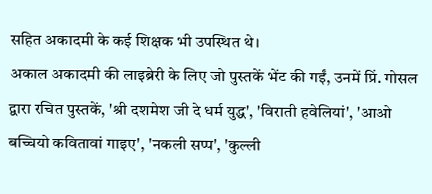सहित अकादमी के कई शिक्षक भी उपस्थित थे।
अकाल अकादमी की लाइब्रेरी के लिए जो पुस्तकें भेंट की गईं, उनमें प्रिं. गोसल द्वारा रचित पुस्तकें, 'श्री दशमेश जी दे धर्म युद्ध', 'विराती हवेलियां', 'आओ बच्चियो कवितावां गाइए', 'नकली सप्प', 'कुल्ली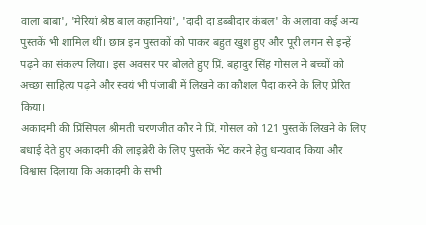वाला बाबा', 'मेरियां श्रेष्ठ बाल कहानियां', 'दादी दा डब्बीदार कंबल' के अलावा कई अन्य पुस्तकें भी शामिल थीं। छात्र इन पुस्तकों को पाकर बहुत खुश हुए और पूरी लगन से इन्हें पढ़ने का संकल्प लिया। इस अवसर पर बोलते हुए प्रिं. बहादुर सिंह गोसल ने बच्चों को अच्छा साहित्य पढ़ने और स्वयं भी पंजाबी में लिखने का कौशल पैदा करने के लिए प्रेरित किया।
अकादमी की प्रिंसिपल श्रीमती चरणजीत कौर ने प्रिं. गोसल को 121 पुस्तकें लिखने के लिए बधाई देते हुए अकादमी की लाइब्रेरी के लिए पुस्तकें भेंट करने हेतु धन्यवाद किया और विश्वास दिलाया कि अकादमी के सभी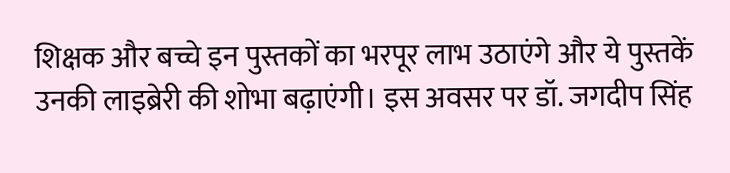शिक्षक और बच्चे इन पुस्तकों का भरपूर लाभ उठाएंगे और ये पुस्तकें उनकी लाइब्रेरी की शोभा बढ़ाएंगी। इस अवसर पर डॉ. जगदीप सिंह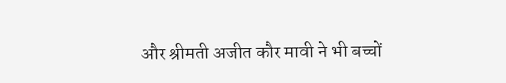और श्रीमती अजीत कौर मावी ने भी बच्चों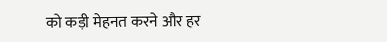को कड़ी मेहनत करने और हर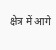क्षेत्र में आगे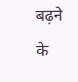बढ़ने के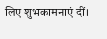लिए शुभकामनाएं दीं।